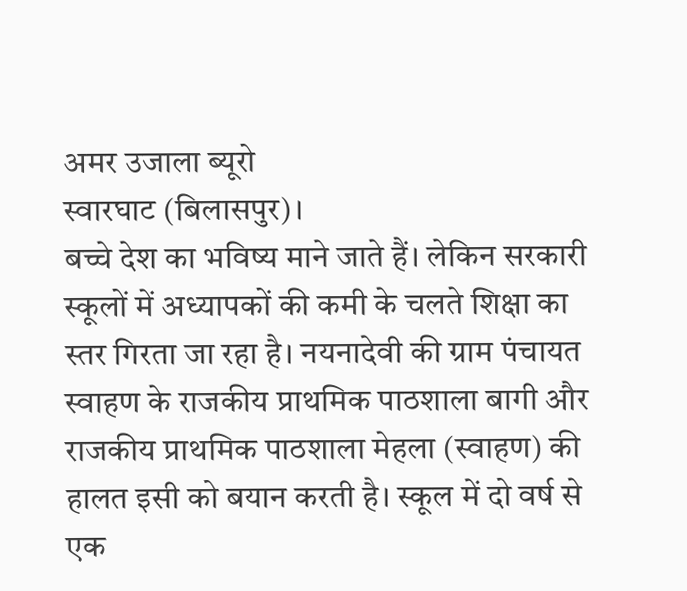अमर उजाला ब्यूरो
स्वारघाट (बिलासपुर)।
बच्चे देश का भविष्य माने जाते हैं। लेकिन सरकारी स्कूलों में अध्यापकों की कमी के चलते शिक्षा का स्तर गिरता जा रहा है। नयनादेवी की ग्राम पंचायत स्वाहण के राजकीय प्राथमिक पाठशाला बागी और राजकीय प्राथमिक पाठशाला मेहला (स्वाहण) की हालत इसी को बयान करती है। स्कूल में दो वर्ष से एक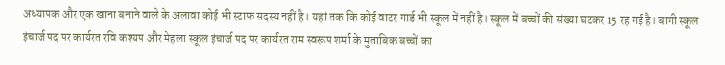अध्यापक और एक खाना बनाने वाले के अलावा कोई भी स्टाफ सदस्य नहीं है। यहां तक कि कोई वाटर गार्ड भी स्कूल में नहीं है। स्कूल में बच्चों की संख्या घटकर 15 रह गई है। बागी स्कूल इंचार्ज पद पर कार्यरत रवि कश्यप और मेहला स्कूल इंचार्ज पद पर कार्यरत राम स्वरूप शर्मा के मुताबिक बच्चों का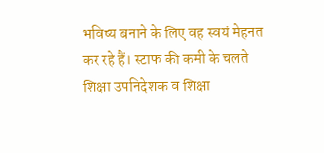भविष्य बनाने के लिए वह स्वयं मेहनत कर रहे हैं। स्टाफ की कमी के चलते शिक्षा उपनिदेशक व शिक्षा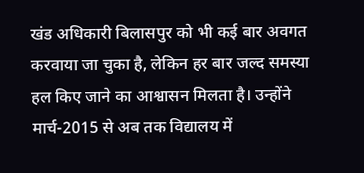खंड अधिकारी बिलासपुर को भी कई बार अवगत करवाया जा चुका है, लेकिन हर बार जल्द समस्या हल किए जाने का आश्वासन मिलता है। उन्होंने मार्च-2015 से अब तक विद्यालय में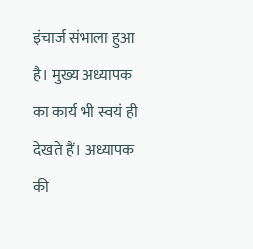इंचार्ज संभाला हुआ है। मुख्य अध्यापक का कार्य भी स्वयं ही देखते हैं। अध्यापक की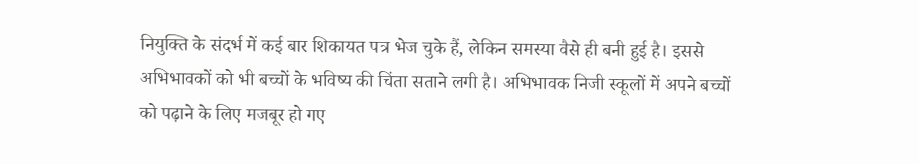नियुक्ति के संदर्भ में कई बार शिकायत पत्र भेज चुके हैं, लेकिन समस्या वैसे ही बनी हुई है। इससे अभिभावकों को भी बच्चों के भविष्य की चिंता सताने लगी है। अभिभावक निजी स्कूलों में अपने बच्चों को पढ़ाने के लिए मजबूर हो गए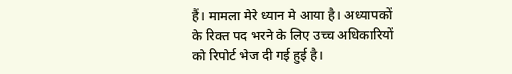हैं। मामला मेरे ध्यान मे आया है। अध्यापकों के रिक्त पद भरने के लिए उच्च अधिकारियों को रिपोर्ट भेज दी गई हुई है।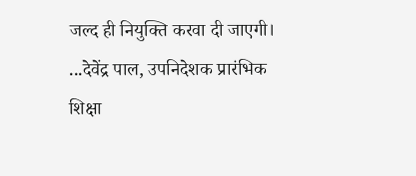जल्द ही नियुक्ति करवा दी जाएगी। ...देवेंद्र पाल, उपनिदेशक प्रारंभिक शिक्षा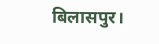बिलासपुर।